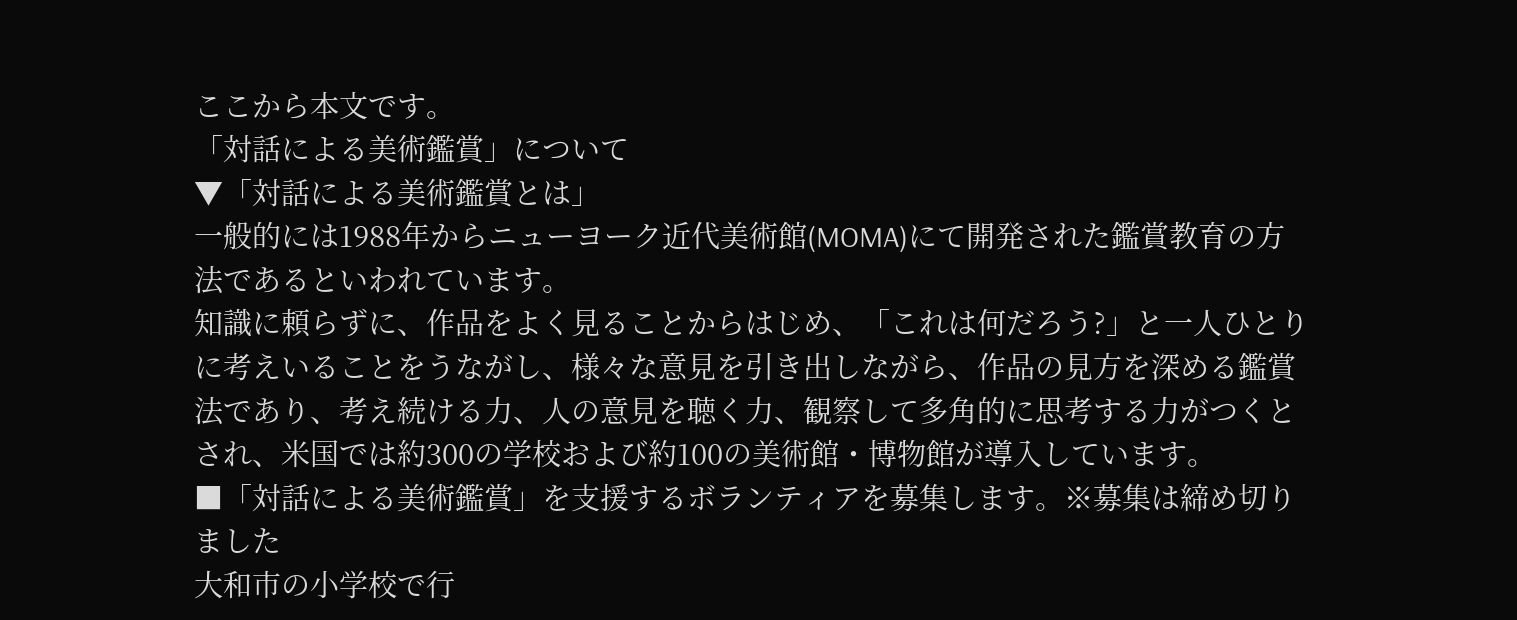ここから本文です。
「対話による美術鑑賞」について
▼「対話による美術鑑賞とは」
一般的には1988年からニューヨーク近代美術館(MOMA)にて開発された鑑賞教育の方法であるといわれています。
知識に頼らずに、作品をよく見ることからはじめ、「これは何だろう?」と一人ひとりに考えいることをうながし、様々な意見を引き出しながら、作品の見方を深める鑑賞法であり、考え続ける力、人の意見を聴く力、観察して多角的に思考する力がつくとされ、米国では約300の学校および約100の美術館・博物館が導入しています。
■「対話による美術鑑賞」を支援するボランティアを募集します。※募集は締め切りました
大和市の小学校で行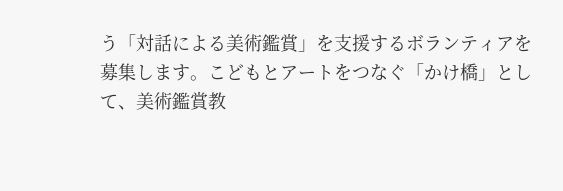う「対話による美術鑑賞」を支援するボランティアを募集します。こどもとアートをつなぐ「かけ橋」として、美術鑑賞教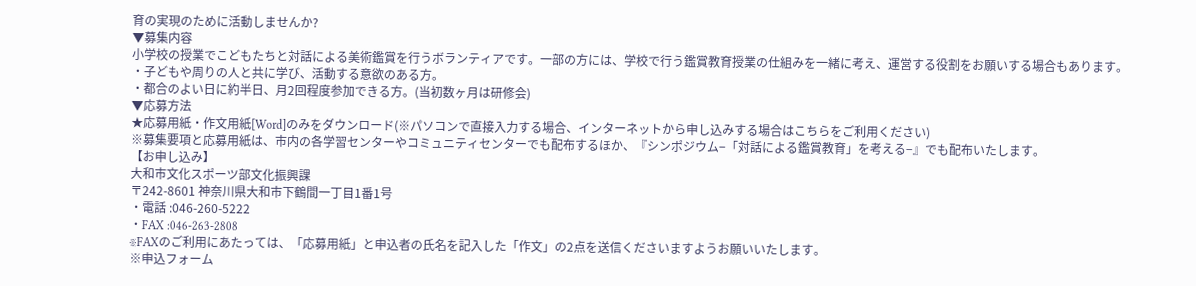育の実現のために活動しませんか?
▼募集内容
小学校の授業でこどもたちと対話による美術鑑賞を行うボランティアです。一部の方には、学校で行う鑑賞教育授業の仕組みを一緒に考え、運営する役割をお願いする場合もあります。
・子どもや周りの人と共に学び、活動する意欲のある方。
・都合のよい日に約半日、月2回程度参加できる方。(当初数ヶ月は研修会)
▼応募方法
★応募用紙・作文用紙[Word]のみをダウンロード(※パソコンで直接入力する場合、インターネットから申し込みする場合はこちらをご利用ください)
※募集要項と応募用紙は、市内の各学習センターやコミュニティセンターでも配布するほか、『シンポジウム−「対話による鑑賞教育」を考える−』でも配布いたします。
【お申し込み】
大和市文化スポーツ部文化振興課
〒242-8601 神奈川県大和市下鶴間一丁目1番1号
・電話 :046-260-5222
・FAX :046-263-2808
※FAXのご利用にあたっては、「応募用紙」と申込者の氏名を記入した「作文」の2点を送信くださいますようお願いいたします。
※申込フォーム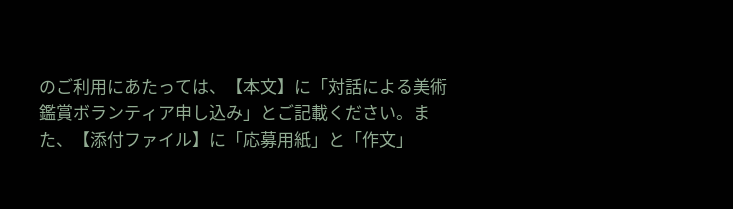のご利用にあたっては、【本文】に「対話による美術鑑賞ボランティア申し込み」とご記載ください。また、【添付ファイル】に「応募用紙」と「作文」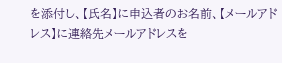を添付し、【氏名】に申込者のお名前、【メールアドレス】に連絡先メールアドレスを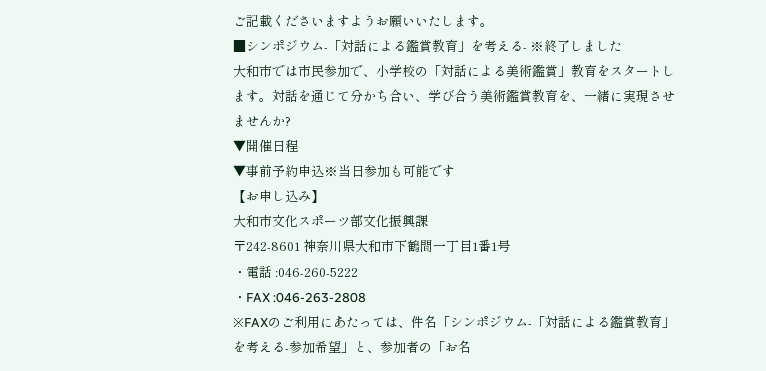ご記載くださいますようお願いいたします。
■シンポジウム‐「対話による鑑賞教育」を考える‐ ※終了しました
大和市では市民参加で、小学校の「対話による美術鑑賞」教育をスタートします。対話を通じて分かち合い、学び合う美術鑑賞教育を、一緒に実現させませんか?
▼開催日程
▼事前予約申込※当日参加も可能です
【お申し込み】
大和市文化スポーツ部文化振興課
〒242-8601 神奈川県大和市下鶴間一丁目1番1号
・電話 :046-260-5222
・FAX :046-263-2808
※FAXのご利用にあたっては、件名「シンポジウム‐「対話による鑑賞教育」を考える‐参加希望」と、参加者の「お名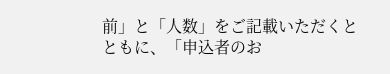前」と「人数」をご記載いただくとともに、「申込者のお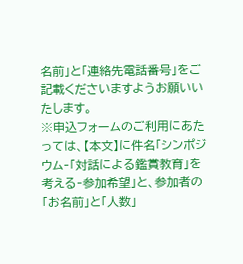名前」と「連絡先電話番号」をご記載くださいますようお願いいたします。
※申込フォームのご利用にあたっては、【本文】に件名「シンポジウム‐「対話による鑑賞教育」を考える‐参加希望」と、参加者の「お名前」と「人数」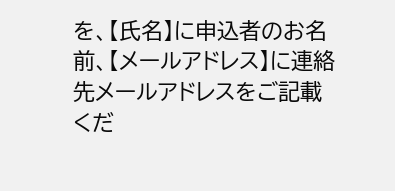を、【氏名】に申込者のお名前、【メールアドレス】に連絡先メールアドレスをご記載くだ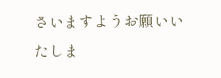さいますようお願いいたしま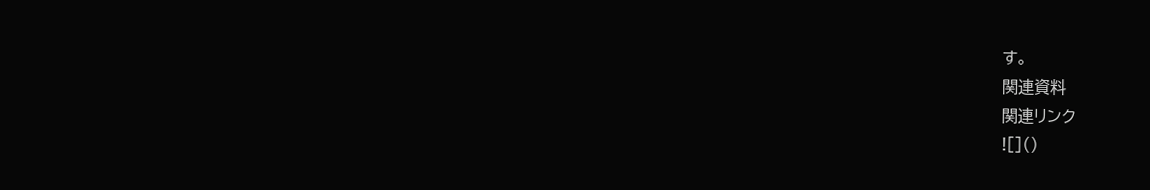す。
関連資料
関連リンク
![]()